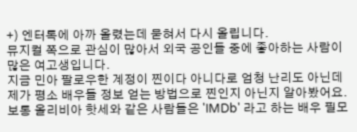+) 엔터톡에 아까 올렸는데 묻혀서 다시 올립니다.
뮤지컬 쪽으로 관심이 많아서 외국 공인들 중에 좋아하는 사람이 많은 여고생입니다.
지금 민아 팔로우한 계정이 찐이다 아니다로 엄청 난리도 아닌데 제가 평소 배우들 정보 얻는 방법으로 찐인지 아닌지 알아봤어요.
보통 올리비아 핫세와 같은 사람들은 'IMDb' 라고 하는 배우 필모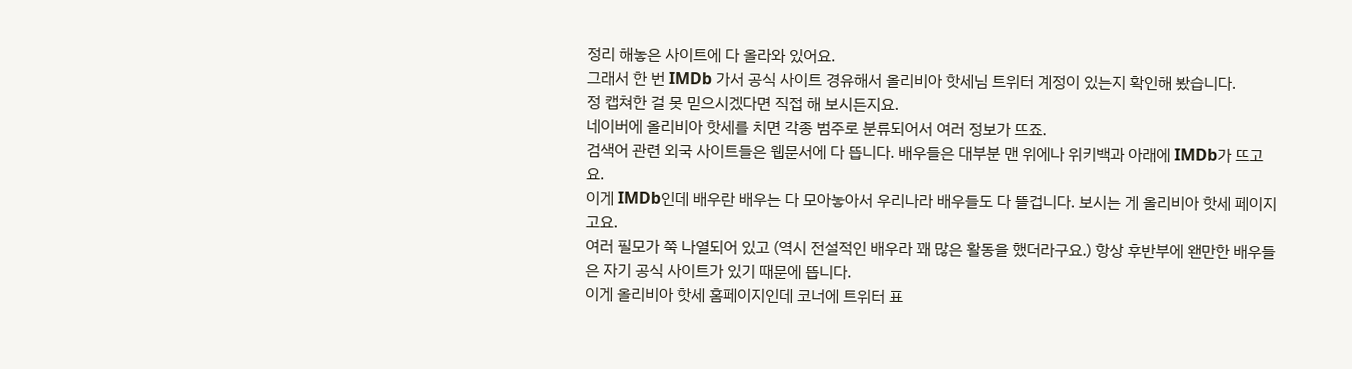정리 해놓은 사이트에 다 올라와 있어요.
그래서 한 번 IMDb 가서 공식 사이트 경유해서 올리비아 핫세님 트위터 계정이 있는지 확인해 봤습니다.
정 캡쳐한 걸 못 믿으시겠다면 직접 해 보시든지요.
네이버에 올리비아 핫세를 치면 각종 범주로 분류되어서 여러 정보가 뜨죠.
검색어 관련 외국 사이트들은 웹문서에 다 뜹니다. 배우들은 대부분 맨 위에나 위키백과 아래에 IMDb가 뜨고요.
이게 IMDb인데 배우란 배우는 다 모아놓아서 우리나라 배우들도 다 뜰겁니다. 보시는 게 올리비아 핫세 페이지고요.
여러 필모가 쭉 나열되어 있고 (역시 전설적인 배우라 꽤 많은 활동을 했더라구요.) 항상 후반부에 왠만한 배우들은 자기 공식 사이트가 있기 때문에 뜹니다.
이게 올리비아 핫세 홈페이지인데 코너에 트위터 표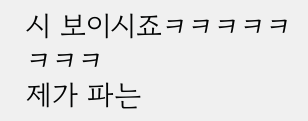시 보이시죠ㅋㅋㅋㅋㅋㅋㅋㅋ
제가 파는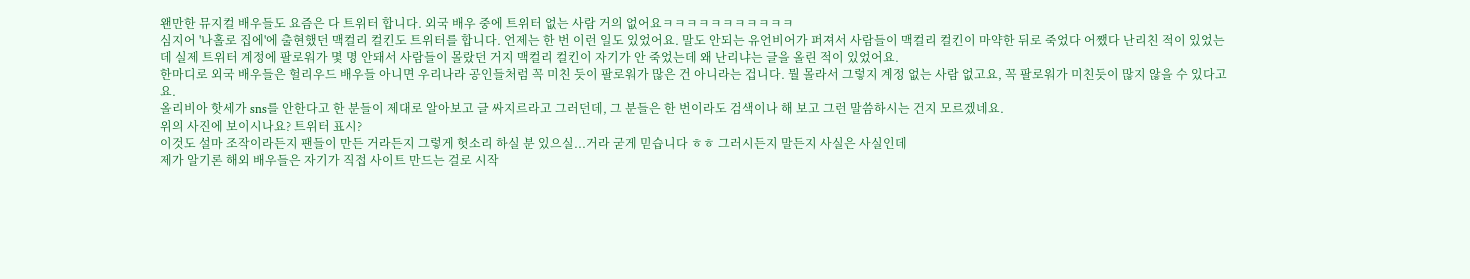왠만한 뮤지컬 배우들도 요즘은 다 트위터 합니다. 외국 배우 중에 트위터 없는 사람 거의 없어요ㅋㅋㅋㅋㅋㅋㅋㅋㅋㅋㅋ
심지어 '나홀로 집에'에 출현했던 맥컬리 컬킨도 트위터를 합니다. 언제는 한 번 이런 일도 있었어요. 말도 안되는 유언비어가 퍼져서 사람들이 맥컬리 컬킨이 마약한 뒤로 죽었다 어쨌다 난리친 적이 있었는데 실제 트위터 계정에 팔로워가 몇 명 안돼서 사람들이 몰랐던 거지 맥컬리 컬킨이 자기가 안 죽었는데 왜 난리냐는 글을 올린 적이 있었어요.
한마디로 외국 배우들은 헐리우드 배우들 아니면 우리나라 공인들처럼 꼭 미친 듯이 팔로워가 많은 건 아니라는 겁니다. 뭘 몰라서 그렇지 계정 없는 사람 없고요, 꼭 팔로워가 미친듯이 많지 않을 수 있다고요.
올리비아 핫세가 sns를 안한다고 한 분들이 제대로 알아보고 글 싸지르라고 그러던데, 그 분들은 한 번이라도 검색이나 해 보고 그런 말씀하시는 건지 모르겠네요.
위의 사진에 보이시나요? 트위터 표시?
이것도 설마 조작이라든지 팬들이 만든 거라든지 그렇게 헛소리 하실 분 있으실...거라 굳게 믿습니다 ㅎㅎ 그러시든지 말든지 사실은 사실인데
제가 알기론 해외 배우들은 자기가 직접 사이트 만드는 걸로 시작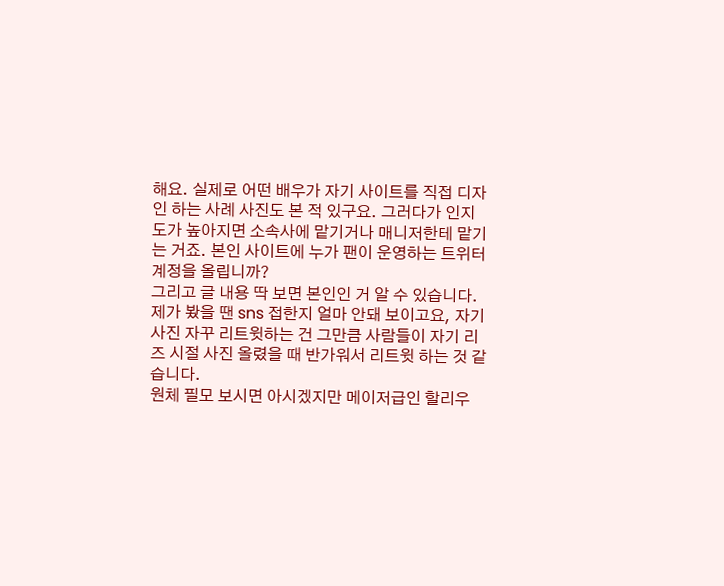해요. 실제로 어떤 배우가 자기 사이트를 직접 디자인 하는 사례 사진도 본 적 있구요. 그러다가 인지도가 높아지면 소속사에 맡기거나 매니저한테 맡기는 거죠. 본인 사이트에 누가 팬이 운영하는 트위터 계정을 올립니까?
그리고 글 내용 딱 보면 본인인 거 알 수 있습니다.
제가 봤을 땐 sns 접한지 얼마 안돼 보이고요, 자기 사진 자꾸 리트윗하는 건 그만큼 사람들이 자기 리즈 시절 사진 올렸을 때 반가워서 리트윗 하는 것 같습니다.
원체 필모 보시면 아시겠지만 메이저급인 할리우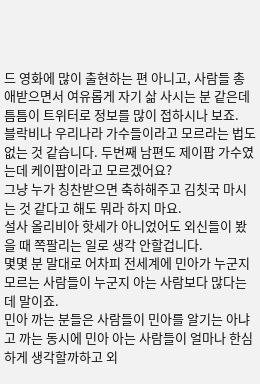드 영화에 많이 출현하는 편 아니고, 사람들 총애받으면서 여유롭게 자기 삶 사시는 분 같은데 틈틈이 트위터로 정보를 많이 접하시나 보죠.
블락비나 우리나라 가수들이라고 모르라는 법도 없는 것 같습니다. 두번째 남편도 제이팝 가수였는데 케이팝이라고 모르겠어요?
그냥 누가 칭찬받으면 축하해주고 김칫국 마시는 것 같다고 해도 뭐라 하지 마요.
설사 올리비아 핫세가 아니었어도 외신들이 봤을 때 쪽팔리는 일로 생각 안할겁니다.
몇몇 분 말대로 어차피 전세계에 민아가 누군지 모르는 사람들이 누군지 아는 사람보다 많다는데 말이죠.
민아 까는 분들은 사람들이 민아를 알기는 아냐고 까는 동시에 민아 아는 사람들이 얼마나 한심하게 생각할까하고 외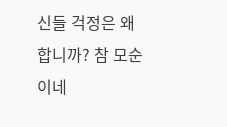신들 걱정은 왜 합니까? 참 모순이네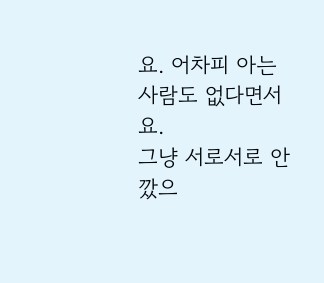요. 어차피 아는 사람도 없다면서요.
그냥 서로서로 안 깠으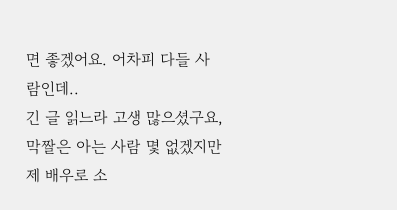면 좋겠어요. 어차피 다들 사람인데..
긴 글 읽느라 고생 많으셨구요, 막짤은 아는 사람 몇 없겠지만 제 배우로 소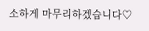소하게 마무리하겠습니다♡